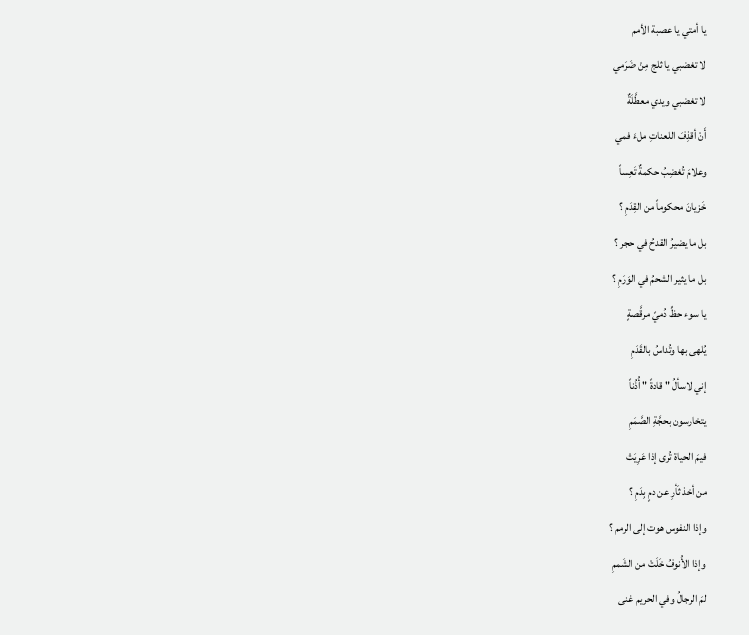يا أمتي يا عصبة الأمم
لا تغضبي يا ثلج مِنْ ضَرَمي
لا تغضبي ويدي معطَّلَةٌ
أَنْ أقذِفَ اللعناتِ ملءَ فمي
وعلامَ تُغضِبُ حكمةٌ تَعِساً
خَزيانَ محكوماً من القِدَمِ ؟
بل ما يضيرُ القدحُ في حجر ؟
بل ما يثير الشحمُ في الوَرَمِ ؟
يا سوء حظِّ دُميً مرقَّصةٍ
يُلهى بها وتُداسُ بالقَدَمِ
إني لاسألُ " قادةً " أُذُناً
يتخارسون بحجَّةِ الصَّمَمِ
فيمَ الحياة تُرى إذا عَرِيَتْ
من أخذ ثَأرِ عن دمٍ بِدَمِ ؟
وإذا النفوس هوت إلى الرمم ؟
وإذا الأُنوفُ خَلَتْ من الشَممِ
لمَ الرجالُ وفي الحريم غنى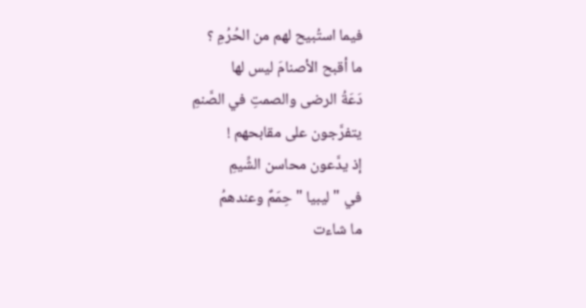فيما استُبيح لهم من الحُرُمِ ؟
ما أقبح الأصنامَ ليس لها
دَعَةُ الرضى والصمتِ في الصَّنمِ
يتفرَّجون على مقابحهم !
إذ يدَّعون محاسن الشِّيمِ
في " ليبيا " حِمَمٌ وعندهمُ
ما شاءت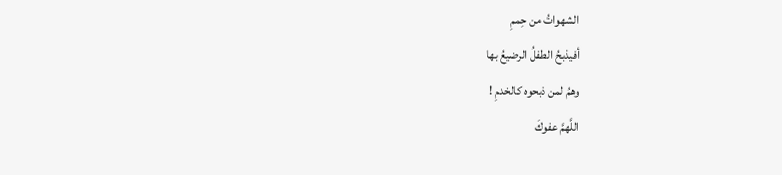الشهواتُ من حِممِ
أفيذبحُ الطفلُ الرضيعُ بها
وهمُ لمن ذبحوه كالخدمِ !
اللَّهمَّ عفوكَ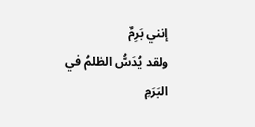إنني بَرِمٌ
ولقد يُدَسُّ الظلمُ في البَرَمِ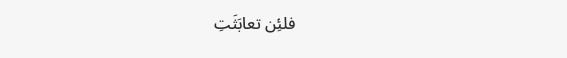فلئِن تعابَثَتِ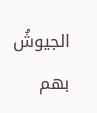الجيوشُ بهم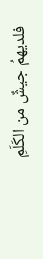فلديهمُ جيشٌ من الكَلَمِ